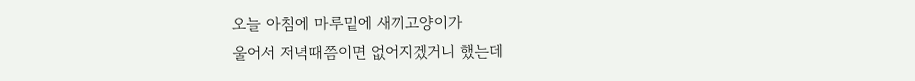오늘 아침에 마루밑에 새끼고양이가
울어서 저녁때쯤이면 없어지겠거니 했는데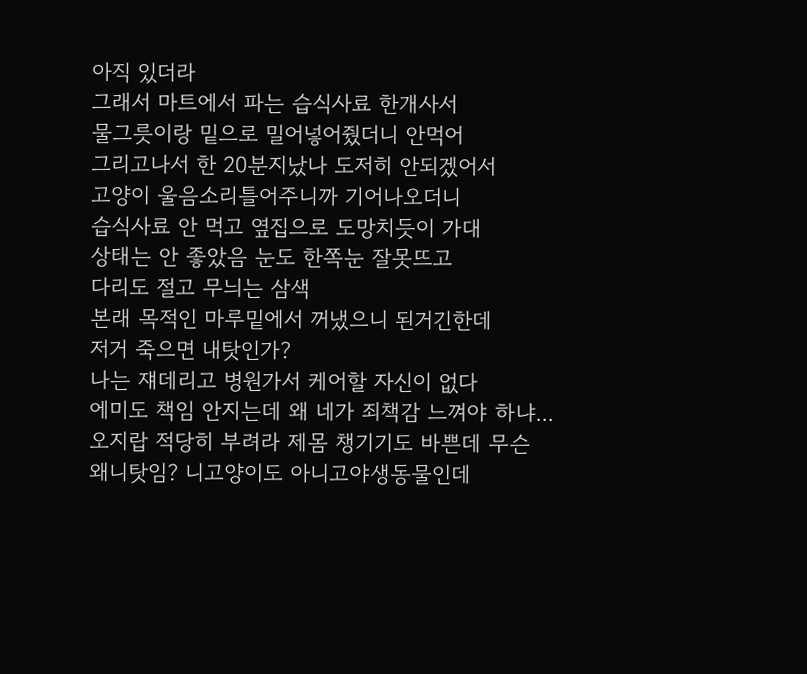아직 있더라
그래서 마트에서 파는 습식사료 한개사서
물그릇이랑 밑으로 밀어넣어줬더니 안먹어
그리고나서 한 20분지났나 도저히 안되겠어서
고양이 울음소리틀어주니까 기어나오더니
습식사료 안 먹고 옆집으로 도망치듯이 가대
상태는 안 좋았음 눈도 한쪽눈 잘못뜨고
다리도 절고 무늬는 삼색
본래 목적인 마루밑에서 꺼냈으니 된거긴한데
저거 죽으면 내탓인가?
나는 쟤데리고 병원가서 케어할 자신이 없다
에미도 책임 안지는데 왜 네가 죄책감 느껴야 하냐...
오지랍 적당히 부려라 제몸 챙기기도 바쁜데 무슨
왜니탓임? 니고양이도 아니고야생동물인데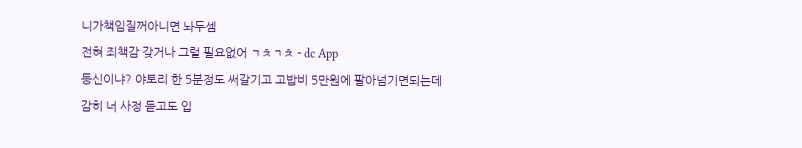니가책임질꺼아니면 놔두셈
전혀 죄책감 갖거나 그럴 필요없어 ㄱㅊㄱㅊ - dc App
등신이냐? 야토리 한 5분정도 써갈기고 고밥비 5만원에 팔아넘기면되는데
감히 너 사정 듣고도 입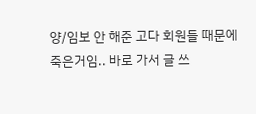양/임보 안 해준 고다 회원들 때문에 죽은거임.. 바로 가서 글 쓰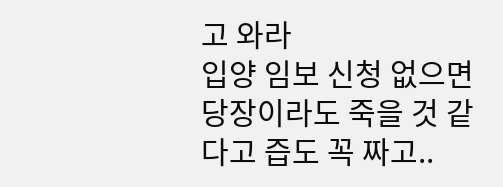고 와라
입양 임보 신청 없으면 당장이라도 죽을 것 같다고 즙도 꼭 짜고..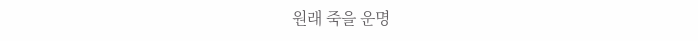원래 죽을 운명